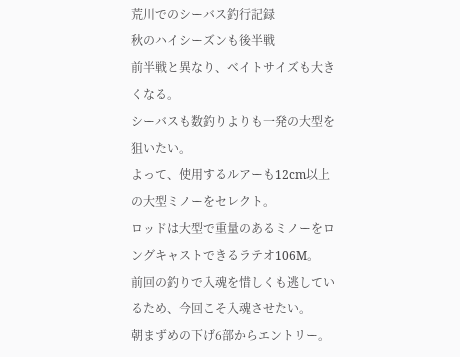荒川でのシーバス釣行記録
秋のハイシーズンも後半戦
前半戦と異なり、ベイトサイズも大きくなる。
シーバスも数釣りよりも一発の大型を狙いたい。
よって、使用するルアーも12cm以上の大型ミノーをセレクト。
ロッドは大型で重量のあるミノーをロングキャストできるラテオ106M。
前回の釣りで入魂を惜しくも逃しているため、今回こそ入魂させたい。
朝まずめの下げ6部からエントリー。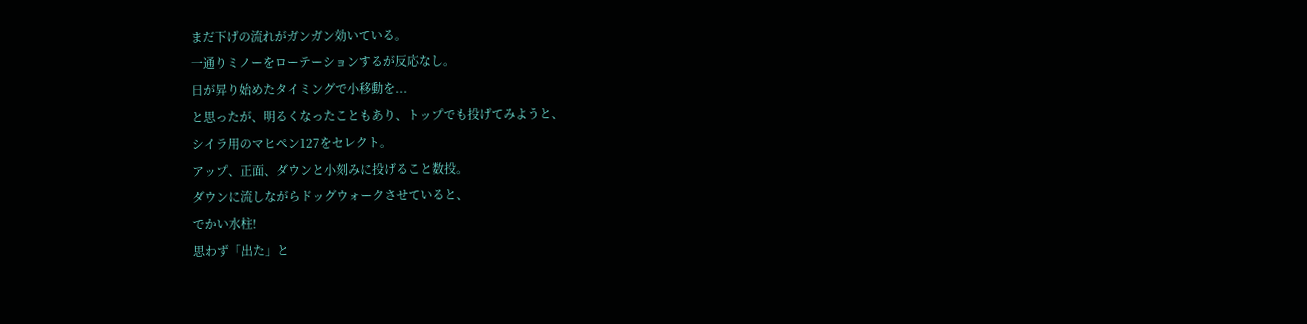まだ下げの流れがガンガン効いている。
一通りミノーをローテーションするが反応なし。
日が昇り始めたタイミングで小移動を...
と思ったが、明るくなったこともあり、トップでも投げてみようと、
シイラ用のマヒペン127をセレクト。
アップ、正面、ダウンと小刻みに投げること数投。
ダウンに流しながらドッグウォークさせていると、
でかい水柱!
思わず「出た」と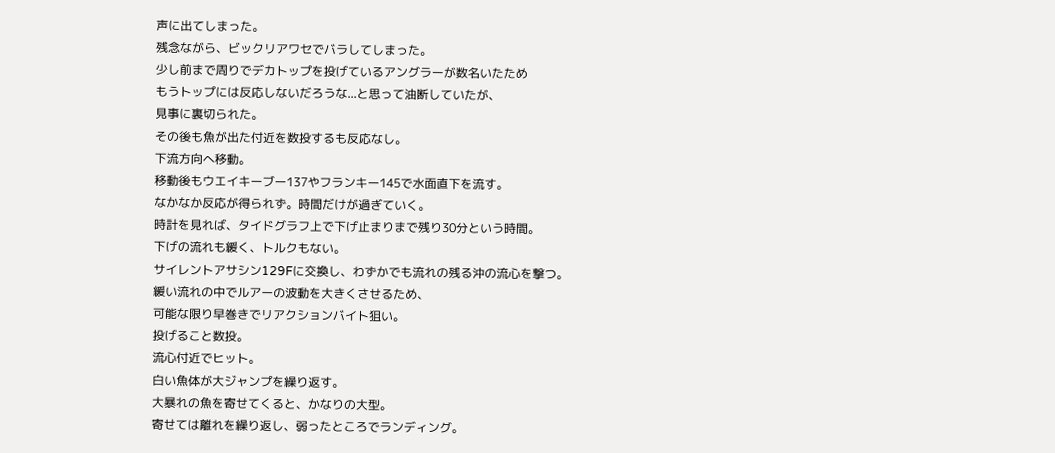声に出てしまった。
残念ながら、ビックリアワセでバラしてしまった。
少し前まで周りでデカトップを投げているアングラーが数名いたため
もうトップには反応しないだろうな...と思って油断していたが、
見事に裏切られた。
その後も魚が出た付近を数投するも反応なし。
下流方向へ移動。
移動後もウエイキーブー137やフランキー145で水面直下を流す。
なかなか反応が得られず。時間だけが過ぎていく。
時計を見れば、タイドグラフ上で下げ止まりまで残り30分という時間。
下げの流れも緩く、トルクもない。
サイレントアサシン129Fに交換し、わずかでも流れの残る沖の流心を撃つ。
緩い流れの中でルアーの波動を大きくさせるため、
可能な限り早巻きでリアクションバイト狙い。
投げること数投。
流心付近でヒット。
白い魚体が大ジャンプを繰り返す。
大暴れの魚を寄せてくると、かなりの大型。
寄せては離れを繰り返し、弱ったところでランディング。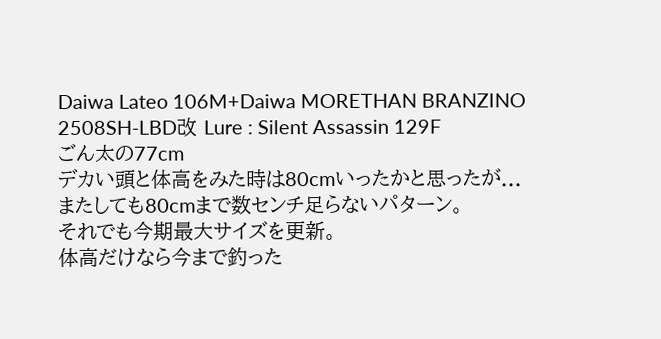Daiwa Lateo 106M+Daiwa MORETHAN BRANZINO 2508SH-LBD改 Lure : Silent Assassin 129F
ごん太の77cm
デカい頭と体高をみた時は80cmいったかと思ったが...
またしても80cmまで数センチ足らないパターン。
それでも今期最大サイズを更新。
体高だけなら今まで釣った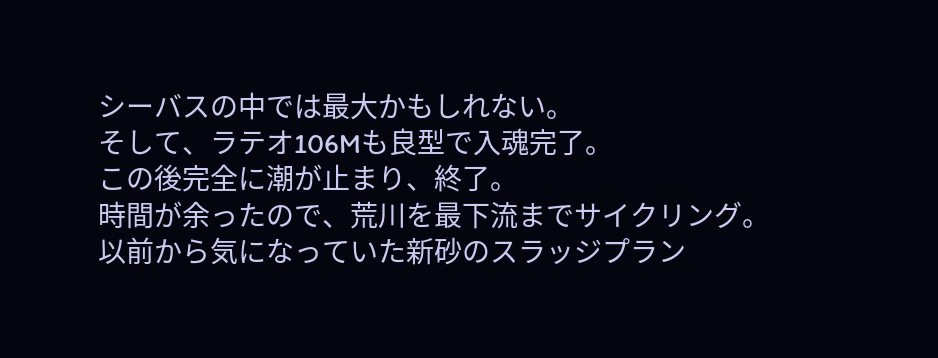シーバスの中では最大かもしれない。
そして、ラテオ106Mも良型で入魂完了。
この後完全に潮が止まり、終了。
時間が余ったので、荒川を最下流までサイクリング。
以前から気になっていた新砂のスラッジプラン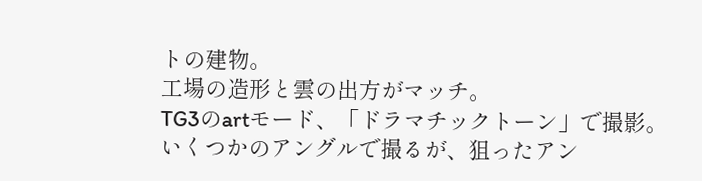トの建物。
工場の造形と雲の出方がマッチ。
TG3のartモード、「ドラマチックトーン」で撮影。
いくつかのアングルで撮るが、狙ったアン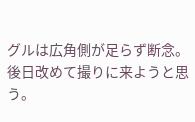グルは広角側が足らず断念。
後日改めて撮りに来ようと思う。